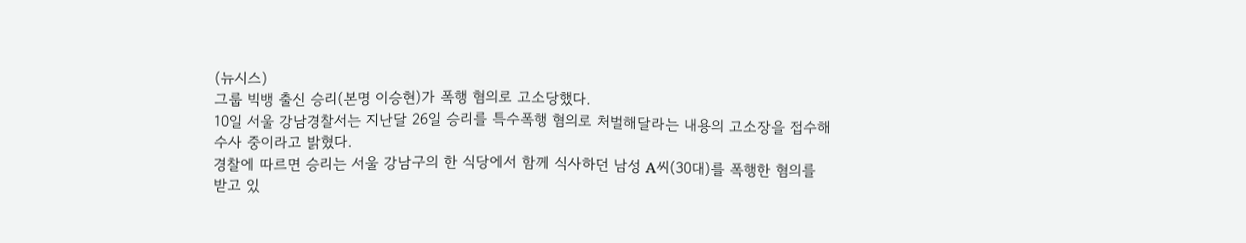(뉴시스)
그룹 빅뱅 출신 승리(본명 이승현)가 폭행 혐의로 고소당했다.
10일 서울 강남경찰서는 지난달 26일 승리를 특수폭행 혐의로 처벌해달라는 내용의 고소장을 접수해 수사 중이라고 밝혔다.
경찰에 따르면 승리는 서울 강남구의 한 식당에서 함께 식사하던 남성 A씨(30대)를 폭행한 혐의를 받고 있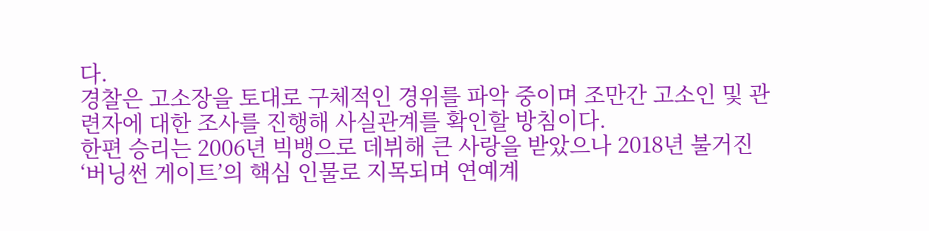다.
경찰은 고소장을 토대로 구체적인 경위를 파악 중이며 조만간 고소인 및 관련자에 대한 조사를 진행해 사실관계를 확인할 방침이다.
한편 승리는 2006년 빅뱅으로 데뷔해 큰 사랑을 받았으나 2018년 불거진 ‘버닝썬 게이트’의 핵심 인물로 지목되며 연예계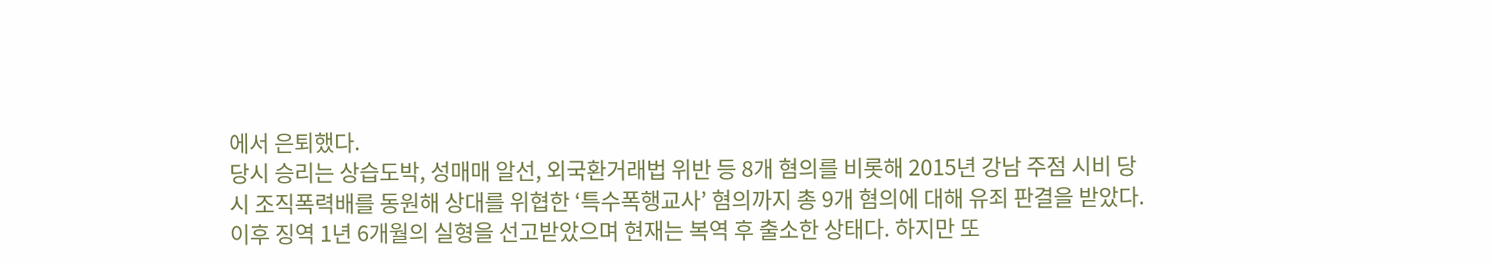에서 은퇴했다.
당시 승리는 상습도박, 성매매 알선, 외국환거래법 위반 등 8개 혐의를 비롯해 2015년 강남 주점 시비 당시 조직폭력배를 동원해 상대를 위협한 ‘특수폭행교사’ 혐의까지 총 9개 혐의에 대해 유죄 판결을 받았다.
이후 징역 1년 6개월의 실형을 선고받았으며 현재는 복역 후 출소한 상태다. 하지만 또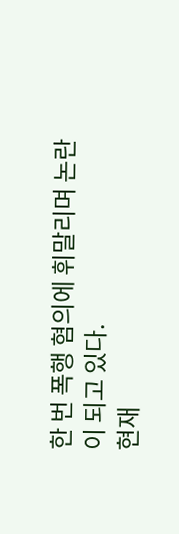한 번 폭행 혐의에 휘말리며 논란이 되고 있다.
현재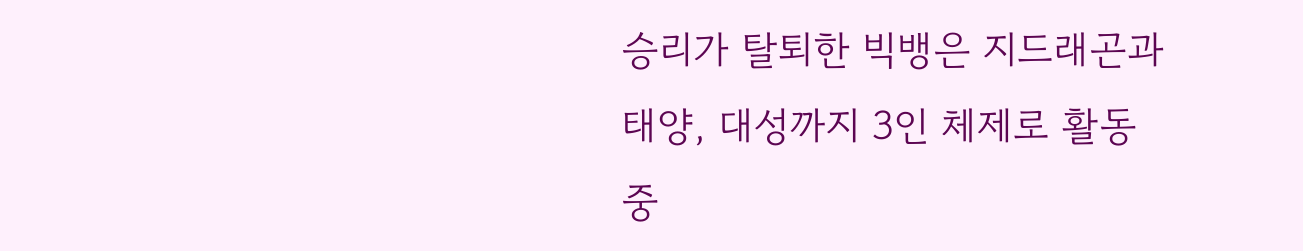승리가 탈퇴한 빅뱅은 지드래곤과 태양, 대성까지 3인 체제로 활동 중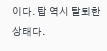이다. 탑 역시 탈퇴한 상태다.